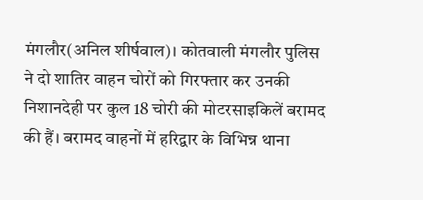मंगलौर(अनिल शीर्षवाल)। कोतवाली मंगलौर पुलिस ने दो शातिर वाहन चोरों को गिरफ्तार कर उनकी निशानदेही पर कुल 18 चोरी की मोटरसाइकिलें बरामद की हैं। बरामद वाहनों में हरिद्वार के विभिन्न थाना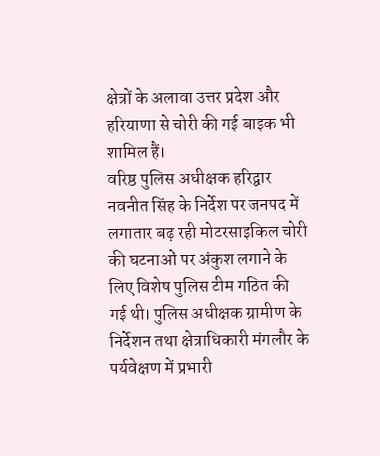क्षेत्रों के अलावा उत्तर प्रदेश और हरियाणा से चोरी की गई बाइक भी शामिल हैं।
वरिष्ठ पुलिस अधीक्षक हरिद्वार नवनीत सिंह के निर्देश पर जनपद में लगातार बढ़ रही मोटरसाइकिल चोरी की घटनाओं पर अंकुश लगाने के लिए विशेष पुलिस टीम गठित की गई थी। पुलिस अधीक्षक ग्रामीण के निर्देशन तथा क्षेत्राधिकारी मंगलौर के पर्यवेक्षण में प्रभारी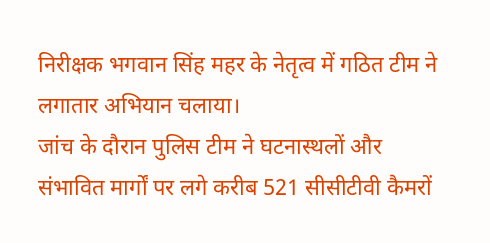निरीक्षक भगवान सिंह महर के नेतृत्व में गठित टीम ने लगातार अभियान चलाया।
जांच के दौरान पुलिस टीम ने घटनास्थलों और संभावित मार्गों पर लगे करीब 521 सीसीटीवी कैमरों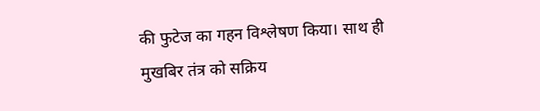की फुटेज का गहन विश्लेषण किया। साथ ही मुखबिर तंत्र को सक्रिय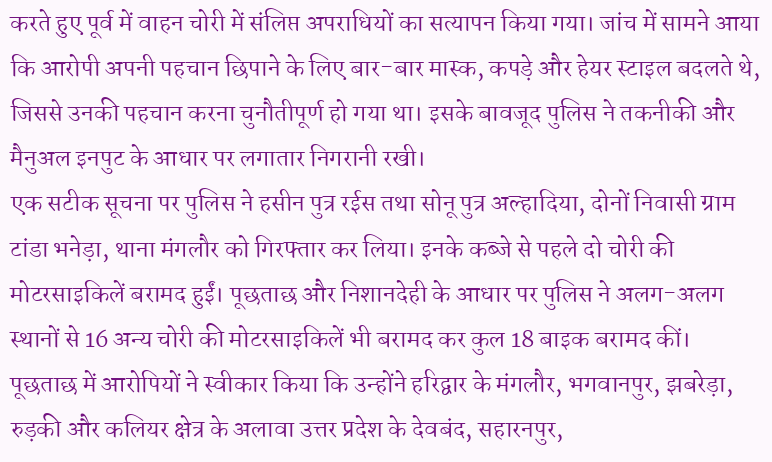करते हुए पूर्व में वाहन चोरी में संलिप्त अपराधियों का सत्यापन किया गया। जांच में सामने आया कि आरोपी अपनी पहचान छिपाने के लिए बार-बार मास्क, कपड़े और हेयर स्टाइल बदलते थे, जिससे उनकी पहचान करना चुनौतीपूर्ण हो गया था। इसके बावजूद पुलिस ने तकनीकी और मैनुअल इनपुट के आधार पर लगातार निगरानी रखी।
एक सटीक सूचना पर पुलिस ने हसीन पुत्र रईस तथा सोनू पुत्र अल्हादिया, दोनों निवासी ग्राम टांडा भनेड़ा, थाना मंगलौर को गिरफ्तार कर लिया। इनके कब्जे से पहले दो चोरी की मोटरसाइकिलें बरामद हुईं। पूछताछ और निशानदेही के आधार पर पुलिस ने अलग-अलग स्थानों से 16 अन्य चोरी की मोटरसाइकिलें भी बरामद कर कुल 18 बाइक बरामद कीं।
पूछताछ में आरोपियों ने स्वीकार किया कि उन्होंने हरिद्वार के मंगलौर, भगवानपुर, झबरेड़ा, रुड़की और कलियर क्षेत्र के अलावा उत्तर प्रदेश के देवबंद, सहारनपुर,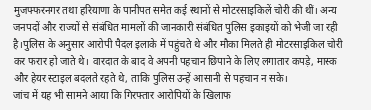मुजफ्फरनगर तथा हरियाणा के पानीपत समेत कई स्थानों से मोटरसाइकिलें चोरी की थीं। अन्य जनपदों और राज्यों से संबंधित मामलों की जानकारी संबंधित पुलिस इकाइयों को भेजी जा रही है।पुलिस के अनुसार आरोपी पैदल इलाके में पहुंचते थे और मौका मिलते ही मोटरसाइकिल चोरी कर फरार हो जाते थे। वारदात के बाद वे अपनी पहचान छिपाने के लिए लगातार कपड़े, मास्क और हेयर स्टाइल बदलते रहते थे, ताकि पुलिस उन्हें आसानी से पहचान न सके।
जांच में यह भी सामने आया कि गिरफ्तार आरोपियों के खिलाफ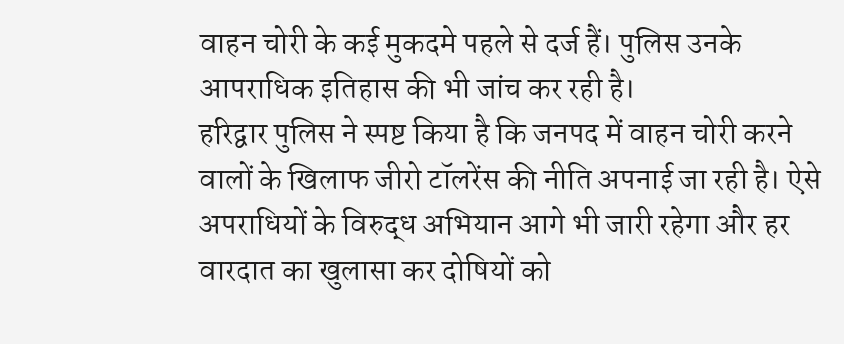वाहन चोरी के कई मुकदमे पहले से दर्ज हैं। पुलिस उनके आपराधिक इतिहास की भी जांच कर रही है।
हरिद्वार पुलिस ने स्पष्ट किया है कि जनपद में वाहन चोरी करने वालों के खिलाफ जीरो टॉलरेंस की नीति अपनाई जा रही है। ऐसे अपराधियों के विरुद्ध अभियान आगे भी जारी रहेगा और हर वारदात का खुलासा कर दोषियों को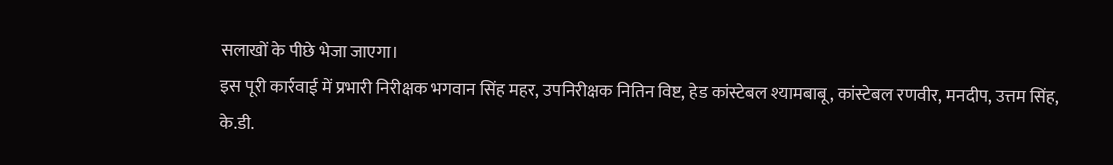सलाखों के पीछे भेजा जाएगा।
इस पूरी कार्रवाई में प्रभारी निरीक्षक भगवान सिंह महर, उपनिरीक्षक नितिन विष्ट, हेड कांस्टेबल श्यामबाबू, कांस्टेबल रणवीर, मनदीप, उत्तम सिंह, के.डी.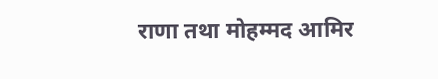राणा तथा मोहम्मद आमिर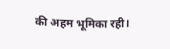की अहम भूमिका रही।